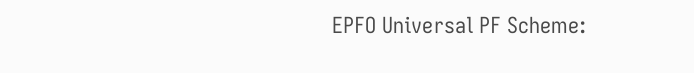EPFO Universal PF Scheme: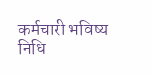कर्मचारी भविष्य निधि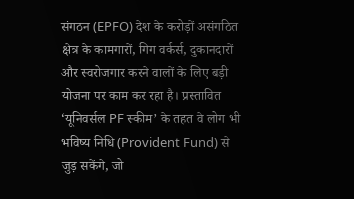संगठन (EPFO) देश के करोड़ों असंगठित क्षेत्र के कामगारों, गिग वर्कर्स, दुकानदारों और स्वरोजगार करने वालों के लिए बड़ी योजना पर काम कर रहा है। प्रस्तावित ‘यूनिवर्सल PF स्कीम’ के तहत वे लोग भी भविष्य निधि (Provident Fund) से जुड़ सकेंगे, जो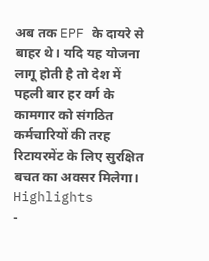अब तक EPF के दायरे से बाहर थे। यदि यह योजना लागू होती है तो देश में पहली बार हर वर्ग के कामगार को संगठित कर्मचारियों की तरह रिटायरमेंट के लिए सुरक्षित बचत का अवसर मिलेगा।
Highlights
-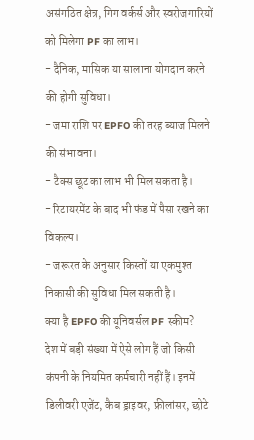असंगठित क्षेत्र, गिग वर्कर्स और स्वरोजगारियों को मिलेगा PF का लाभ।
- दैनिक, मासिक या सालाना योगदान करने की होगी सुविधा।
- जमा राशि पर EPFO की तरह ब्याज मिलने की संभावना।
- टैक्स छूट का लाभ भी मिल सकता है।
- रिटायरमेंट के बाद भी फंड में पैसा रखने का विकल्प।
- जरूरत के अनुसार किस्तों या एकमुश्त निकासी की सुविधा मिल सकती है।
क्या है EPFO की यूनिवर्सल PF स्कीम?
देश में बड़ी संख्या में ऐसे लोग हैं जो किसी कंपनी के नियमित कर्मचारी नहीं हैं। इनमें डिलीवरी एजेंट, कैब ड्राइवर, फ्रीलांसर, छोटे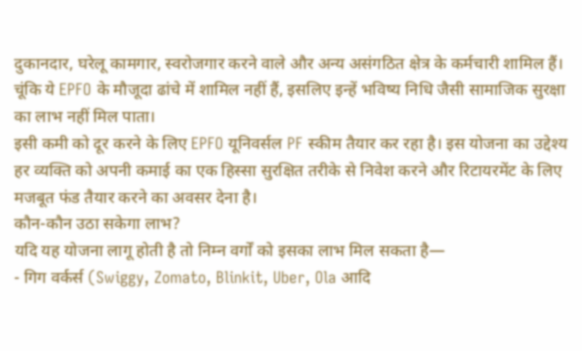दुकानदार, घरेलू कामगार, स्वरोजगार करने वाले और अन्य असंगठित क्षेत्र के कर्मचारी शामिल हैं। चूंकि ये EPFO के मौजूदा ढांचे में शामिल नहीं हैं, इसलिए इन्हें भविष्य निधि जैसी सामाजिक सुरक्षा का लाभ नहीं मिल पाता।
इसी कमी को दूर करने के लिए EPFO यूनिवर्सल PF स्कीम तैयार कर रहा है। इस योजना का उद्देश्य हर व्यक्ति को अपनी कमाई का एक हिस्सा सुरक्षित तरीके से निवेश करने और रिटायरमेंट के लिए मजबूत फंड तैयार करने का अवसर देना है।
कौन-कौन उठा सकेगा लाभ?
यदि यह योजना लागू होती है तो निम्न वर्गों को इसका लाभ मिल सकता है—
- गिग वर्कर्स (Swiggy, Zomato, Blinkit, Uber, Ola आदि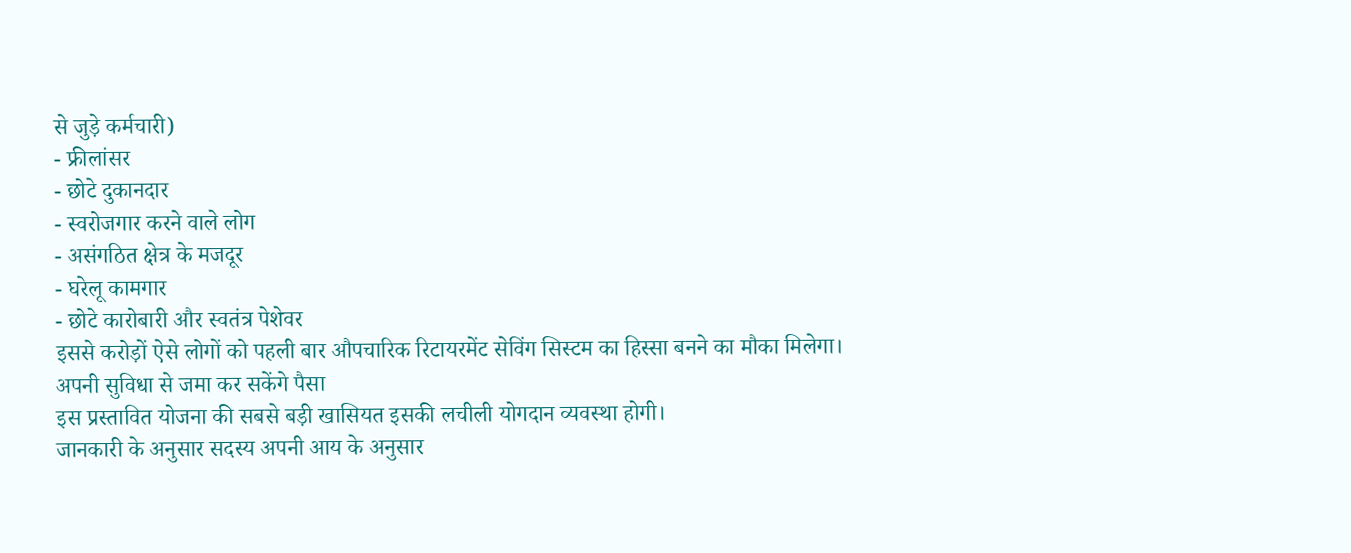से जुड़े कर्मचारी)
- फ्रीलांसर
- छोटे दुकानदार
- स्वरोजगार करने वाले लोग
- असंगठित क्षेत्र के मजदूर
- घरेलू कामगार
- छोटे कारोबारी और स्वतंत्र पेशेवर
इससे करोड़ों ऐसे लोगों को पहली बार औपचारिक रिटायरमेंट सेविंग सिस्टम का हिस्सा बनने का मौका मिलेगा।
अपनी सुविधा से जमा कर सकेंगे पैसा
इस प्रस्तावित योजना की सबसे बड़ी खासियत इसकी लचीली योगदान व्यवस्था होगी।
जानकारी के अनुसार सदस्य अपनी आय के अनुसार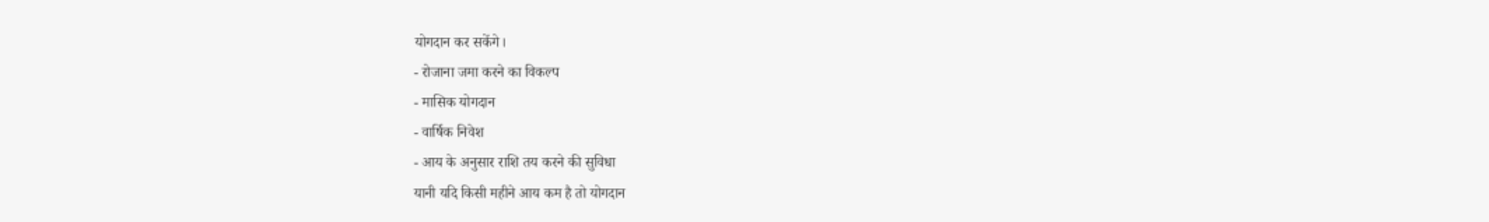योगदान कर सकेंगे।
- रोजाना जमा करने का विकल्प
- मासिक योगदान
- वार्षिक निवेश
- आय के अनुसार राशि तय करने की सुविधा
यानी यदि किसी महीने आय कम है तो योगदान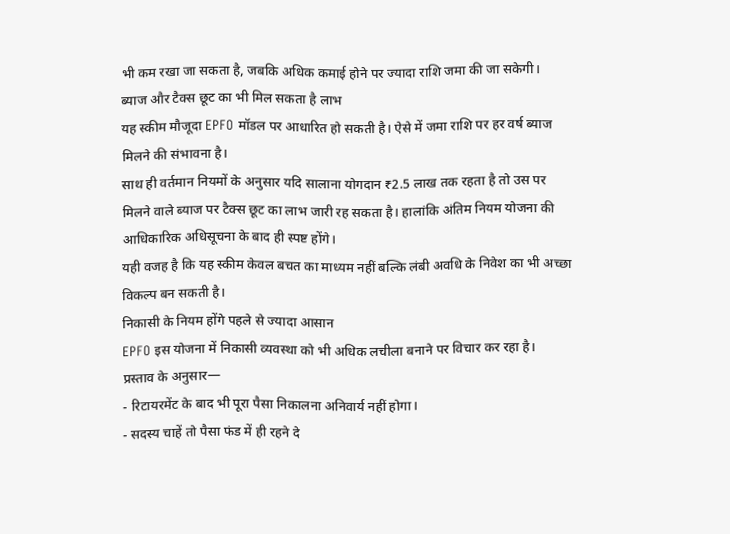भी कम रखा जा सकता है, जबकि अधिक कमाई होने पर ज्यादा राशि जमा की जा सकेगी।
ब्याज और टैक्स छूट का भी मिल सकता है लाभ
यह स्कीम मौजूदा EPFO मॉडल पर आधारित हो सकती है। ऐसे में जमा राशि पर हर वर्ष ब्याज मिलने की संभावना है।
साथ ही वर्तमान नियमों के अनुसार यदि सालाना योगदान ₹2.5 लाख तक रहता है तो उस पर मिलने वाले ब्याज पर टैक्स छूट का लाभ जारी रह सकता है। हालांकि अंतिम नियम योजना की आधिकारिक अधिसूचना के बाद ही स्पष्ट होंगे।
यही वजह है कि यह स्कीम केवल बचत का माध्यम नहीं बल्कि लंबी अवधि के निवेश का भी अच्छा विकल्प बन सकती है।
निकासी के नियम होंगे पहले से ज्यादा आसान
EPFO इस योजना में निकासी व्यवस्था को भी अधिक लचीला बनाने पर विचार कर रहा है।
प्रस्ताव के अनुसार—
- रिटायरमेंट के बाद भी पूरा पैसा निकालना अनिवार्य नहीं होगा।
- सदस्य चाहें तो पैसा फंड में ही रहने दे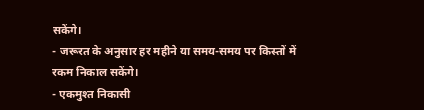सकेंगे।
- जरूरत के अनुसार हर महीने या समय-समय पर किस्तों में रकम निकाल सकेंगे।
- एकमुश्त निकासी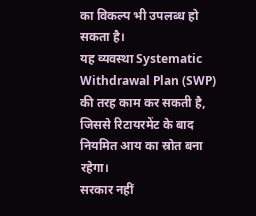का विकल्प भी उपलब्ध हो सकता है।
यह व्यवस्था Systematic Withdrawal Plan (SWP) की तरह काम कर सकती है, जिससे रिटायरमेंट के बाद नियमित आय का स्रोत बना रहेगा।
सरकार नहीं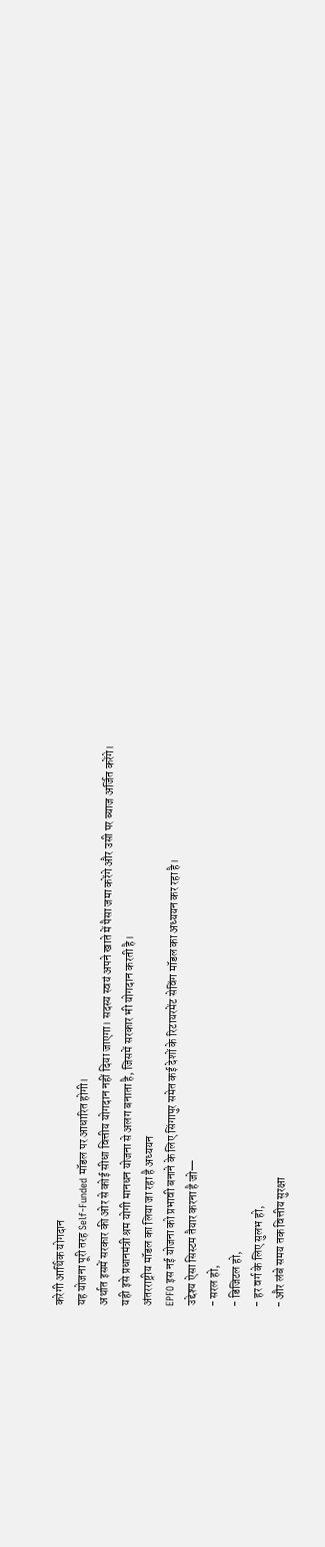करेगी आर्थिक योगदान
यह योजना पूरी तरह Self-Funded मॉडल पर आधारित होगी।
अर्थात इसमें सरकार की ओर से कोई सीधा वित्तीय योगदान नहीं दिया जाएगा। सदस्य स्वयं अपने खाते में पैसा जमा करेंगे और उसी पर ब्याज अर्जित करेंगे।
यही इसे प्रधानमंत्री श्रम योगी मानधन योजना से अलग बनाता है, जिसमें सरकार भी योगदान करती है।
अंतरराष्ट्रीय मॉडल का लिया जा रहा है अध्ययन
EPFO इस नई योजना को प्रभावी बनाने के लिए सिंगापुर समेत कई देशों के रिटायरमेंट सेविंग मॉडल का अध्ययन कर रहा है।
उद्देश्य ऐसा सिस्टम तैयार करना है जो—
- सरल हो,
- डिजिटल हो,
- हर वर्ग के लिए सुलभ हो,
- और लंबे समय तक वित्तीय सुरक्षा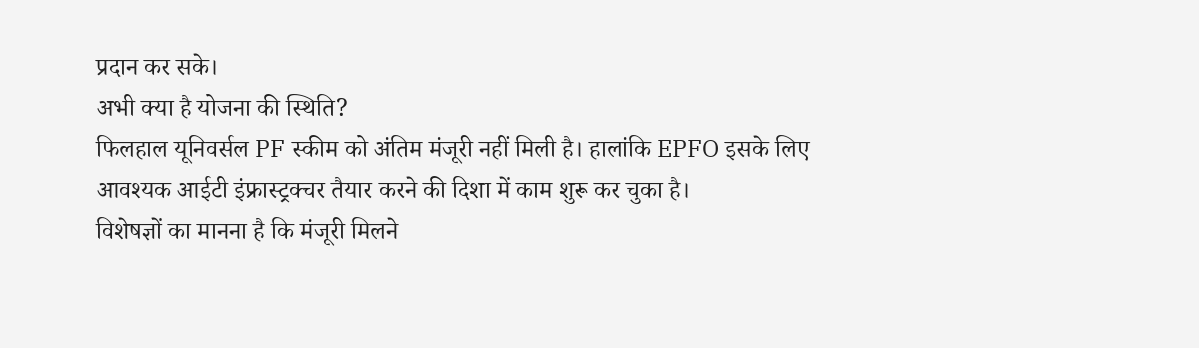प्रदान कर सके।
अभी क्या है योजना की स्थिति?
फिलहाल यूनिवर्सल PF स्कीम को अंतिम मंजूरी नहीं मिली है। हालांकि EPFO इसके लिए आवश्यक आईटी इंफ्रास्ट्रक्चर तैयार करने की दिशा में काम शुरू कर चुका है।
विशेषज्ञों का मानना है कि मंजूरी मिलने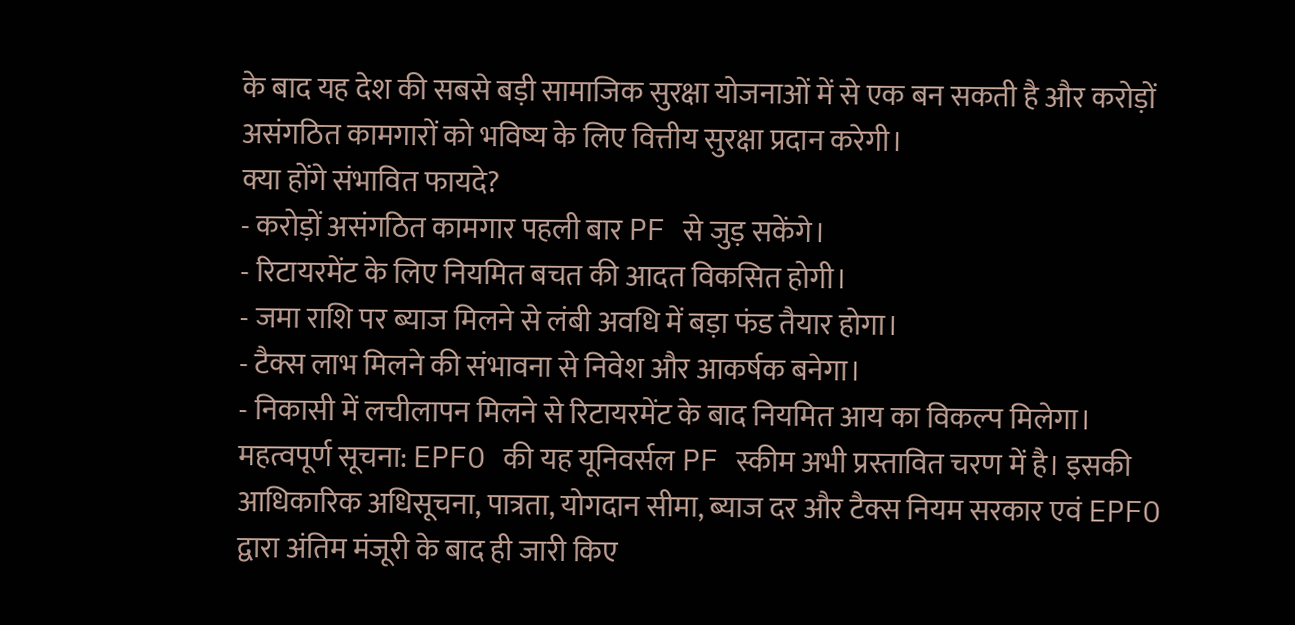के बाद यह देश की सबसे बड़ी सामाजिक सुरक्षा योजनाओं में से एक बन सकती है और करोड़ों असंगठित कामगारों को भविष्य के लिए वित्तीय सुरक्षा प्रदान करेगी।
क्या होंगे संभावित फायदे?
- करोड़ों असंगठित कामगार पहली बार PF से जुड़ सकेंगे।
- रिटायरमेंट के लिए नियमित बचत की आदत विकसित होगी।
- जमा राशि पर ब्याज मिलने से लंबी अवधि में बड़ा फंड तैयार होगा।
- टैक्स लाभ मिलने की संभावना से निवेश और आकर्षक बनेगा।
- निकासी में लचीलापन मिलने से रिटायरमेंट के बाद नियमित आय का विकल्प मिलेगा।
महत्वपूर्ण सूचना: EPFO की यह यूनिवर्सल PF स्कीम अभी प्रस्तावित चरण में है। इसकी आधिकारिक अधिसूचना, पात्रता, योगदान सीमा, ब्याज दर और टैक्स नियम सरकार एवं EPFO द्वारा अंतिम मंजूरी के बाद ही जारी किए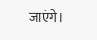जाएंगे।